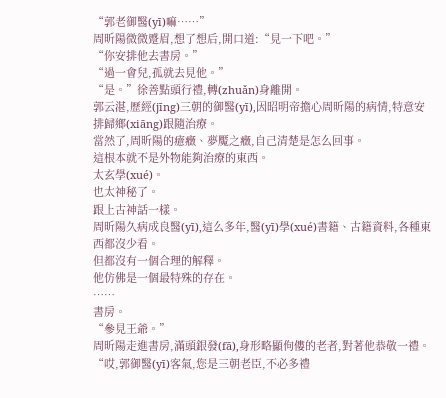“郭老御醫(yī)嘛……”
周昕陽微微蹙眉,想了想后,開口道:“見一下吧。”
“你安排他去書房。”
“過一會兒,孤就去見他。”
“是。”徐善點頭行禮,轉(zhuǎn)身離開。
郭云湛,歷經(jīng)三朝的御醫(yī),因昭明帝擔心周昕陽的病情,特意安排歸鄉(xiāng)跟隨治療。
當然了,周昕陽的癔癥、夢魘之癥,自己清楚是怎么回事。
這根本就不是外物能夠治療的東西。
太玄學(xué)。
也太神秘了。
跟上古神話一樣。
周昕陽久病成良醫(yī),這么多年,醫(yī)學(xué)書籍、古籍資料,各種東西都沒少看。
但都沒有一個合理的解釋。
他仿佛是一個最特殊的存在。
……
書房。
“參見王爺。”
周昕陽走進書房,滿頭銀發(fā),身形略顯佝僂的老者,對著他恭敬一禮。
“哎,郭御醫(yī)客氣,您是三朝老臣,不必多禮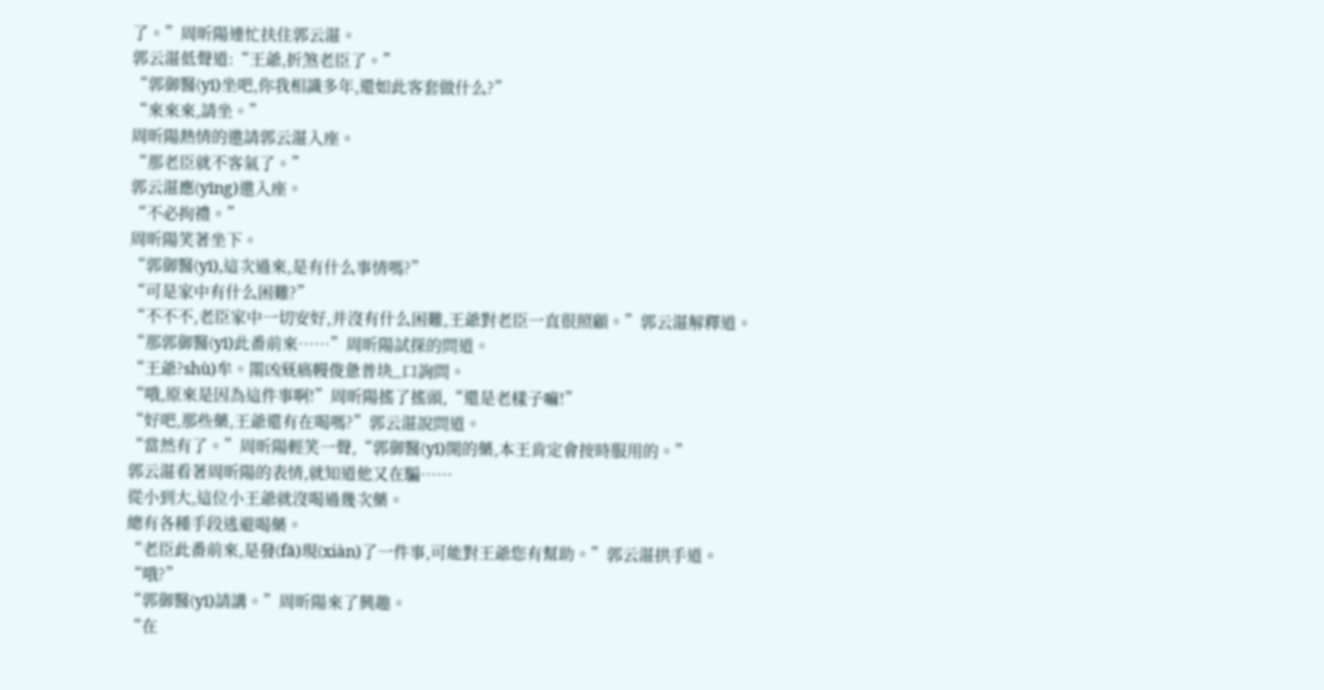了。”周昕陽連忙扶住郭云湛。
郭云湛低聲道:“王爺,折煞老臣了。”
“郭御醫(yī)坐吧,你我相識多年,還如此客套做什么?”
“來來來,請坐。”
周昕陽熱情的邀請郭云湛入座。
“那老臣就不客氣了。”
郭云湛應(yīng)邀入座。
“不必拘禮。”
周昕陽笑著坐下。
“郭御醫(yī),這次過來,是有什么事情嗎?”
“可是家中有什么困難?”
“不不不,老臣家中一切安好,并沒有什么困難,王爺對老臣一直很照顧。”郭云湛解釋道。
“那郭御醫(yī)此番前來……”周昕陽試探的問道。
“王爺?shù)牟。罱凶兓瘑幔俊惫普块_口詢問。
“哦,原來是因為這件事啊!”周昕陽搖了搖頭,“還是老樣子嘛!”
“好吧,那些藥,王爺還有在喝嗎?”郭云湛說問道。
“當然有了。”周昕陽輕笑一聲,“郭御醫(yī)開的藥,本王肯定會按時服用的。”
郭云湛看著周昕陽的表情,就知道他又在騙……
從小到大,這位小王爺就沒喝過幾次藥。
總有各種手段逃避喝藥。
“老臣此番前來,是發(fā)現(xiàn)了一件事,可能對王爺您有幫助。”郭云湛拱手道。
“哦?”
“郭御醫(yī)請講。”周昕陽來了興趣。
“在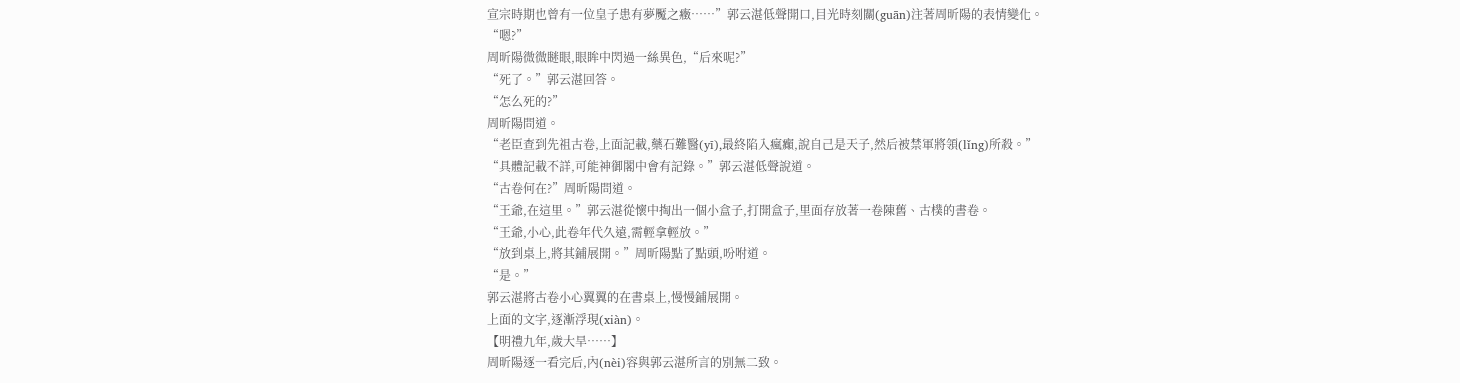宣宗時期也曾有一位皇子患有夢魘之癥……”郭云湛低聲開口,目光時刻關(guān)注著周昕陽的表情變化。
“嗯?”
周昕陽微微瞇眼,眼眸中閃過一絲異色,“后來呢?”
“死了。”郭云湛回答。
“怎么死的?”
周昕陽問道。
“老臣查到先祖古卷,上面記載,藥石難醫(yī),最終陷入瘋癲,說自己是天子,然后被禁軍將領(lǐng)所殺。”
“具體記載不詳,可能神御閣中會有記錄。”郭云湛低聲說道。
“古卷何在?”周昕陽問道。
“王爺,在這里。”郭云湛從懷中掏出一個小盒子,打開盒子,里面存放著一卷陳舊、古樸的書卷。
“王爺,小心,此卷年代久遠,需輕拿輕放。”
“放到桌上,將其鋪展開。”周昕陽點了點頭,吩咐道。
“是。”
郭云湛將古卷小心翼翼的在書桌上,慢慢鋪展開。
上面的文字,逐漸浮現(xiàn)。
【明禮九年,歲大旱……】
周昕陽逐一看完后,內(nèi)容與郭云湛所言的別無二致。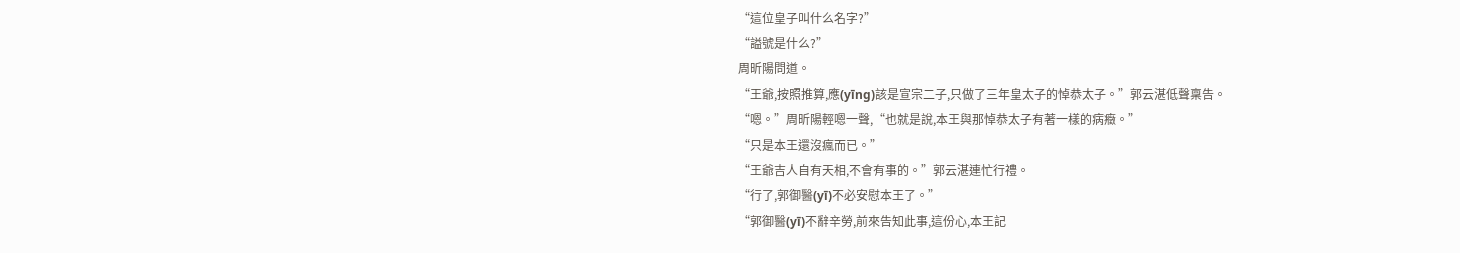“這位皇子叫什么名字?”
“謚號是什么?”
周昕陽問道。
“王爺,按照推算,應(yīng)該是宣宗二子,只做了三年皇太子的悼恭太子。”郭云湛低聲稟告。
“嗯。”周昕陽輕嗯一聲,“也就是說,本王與那悼恭太子有著一樣的病癥。”
“只是本王還沒瘋而已。”
“王爺吉人自有天相,不會有事的。”郭云湛連忙行禮。
“行了,郭御醫(yī)不必安慰本王了。”
“郭御醫(yī)不辭辛勞,前來告知此事,這份心,本王記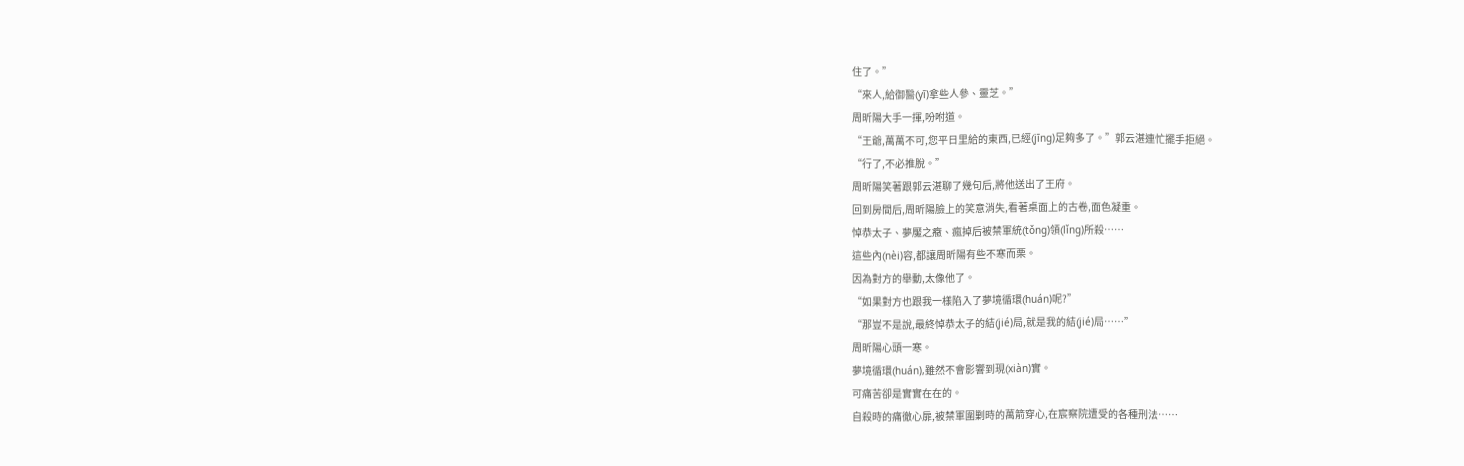住了。”
“來人,給御醫(yī)拿些人參、靈芝。”
周昕陽大手一揮,吩咐道。
“王爺,萬萬不可,您平日里給的東西,已經(jīng)足夠多了。”郭云湛連忙擺手拒絕。
“行了,不必推脫。”
周昕陽笑著跟郭云湛聊了幾句后,將他送出了王府。
回到房間后,周昕陽臉上的笑意消失,看著桌面上的古卷,面色凝重。
悼恭太子、夢魘之癥、瘋掉后被禁軍統(tǒng)領(lǐng)所殺……
這些內(nèi)容,都讓周昕陽有些不寒而栗。
因為對方的舉動,太像他了。
“如果對方也跟我一樣陷入了夢境循環(huán)呢?”
“那豈不是說,最終悼恭太子的結(jié)局,就是我的結(jié)局……”
周昕陽心頭一寒。
夢境循環(huán),雖然不會影響到現(xiàn)實。
可痛苦卻是實實在在的。
自殺時的痛徹心扉,被禁軍圍剿時的萬箭穿心,在宸察院遭受的各種刑法……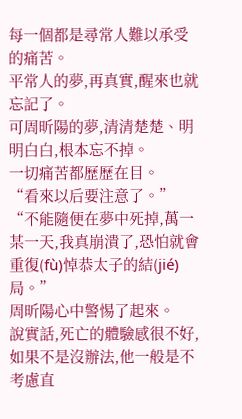每一個都是尋常人難以承受的痛苦。
平常人的夢,再真實,醒來也就忘記了。
可周昕陽的夢,清清楚楚、明明白白,根本忘不掉。
一切痛苦都歷歷在目。
“看來以后要注意了。”
“不能隨便在夢中死掉,萬一某一天,我真崩潰了,恐怕就會重復(fù)悼恭太子的結(jié)局。”
周昕陽心中警惕了起來。
說實話,死亡的體驗感很不好,如果不是沒辦法,他一般是不考慮直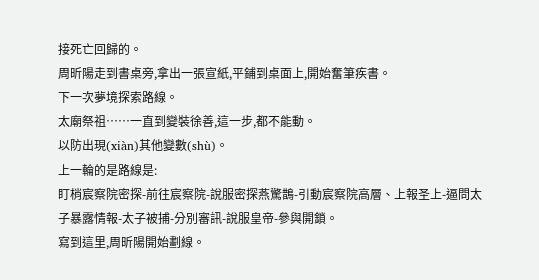接死亡回歸的。
周昕陽走到書桌旁,拿出一張宣紙,平鋪到桌面上,開始奮筆疾書。
下一次夢境探索路線。
太廟祭祖……一直到變裝徐善,這一步,都不能動。
以防出現(xiàn)其他變數(shù)。
上一輪的是路線是:
盯梢宸察院密探-前往宸察院-說服密探燕驚鵲-引動宸察院高層、上報圣上-逼問太子暴露情報-太子被捕-分別審訊-說服皇帝-參與開鎖。
寫到這里,周昕陽開始劃線。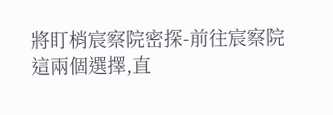將盯梢宸察院密探-前往宸察院這兩個選擇,直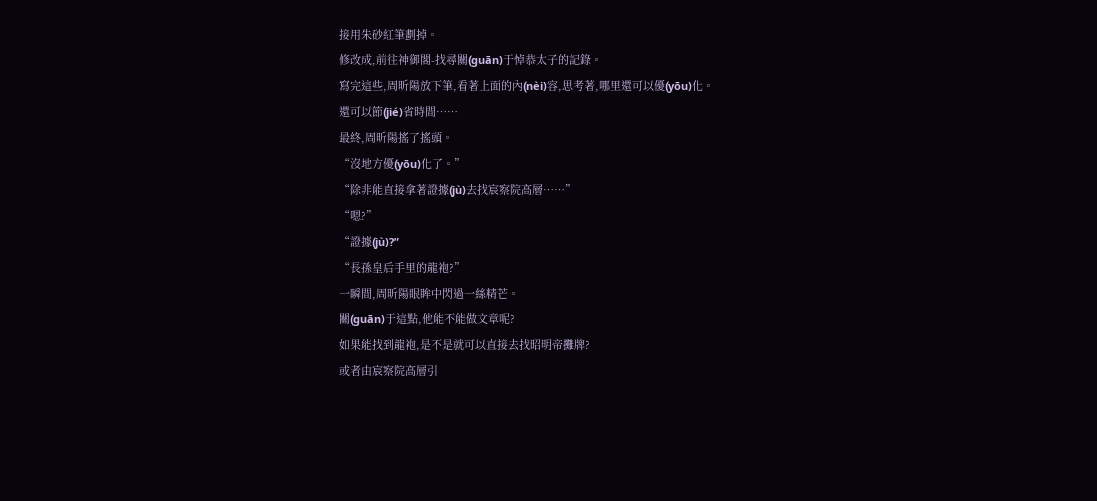接用朱砂紅筆劃掉。
修改成,前往神御閣-找尋關(guān)于悼恭太子的記錄。
寫完這些,周昕陽放下筆,看著上面的內(nèi)容,思考著,哪里還可以優(yōu)化。
還可以節(jié)省時間……
最終,周昕陽搖了搖頭。
“沒地方優(yōu)化了。”
“除非能直接拿著證據(jù)去找宸察院高層……”
“嗯?”
“證據(jù)?”
“長孫皇后手里的龍袍?”
一瞬間,周昕陽眼眸中閃過一絲精芒。
關(guān)于這點,他能不能做文章呢?
如果能找到龍袍,是不是就可以直接去找昭明帝攤牌?
或者由宸察院高層引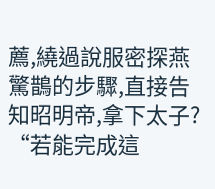薦,繞過說服密探燕驚鵲的步驟,直接告知昭明帝,拿下太子?
“若能完成這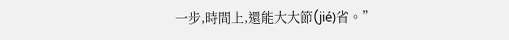一步,時間上,還能大大節(jié)省。”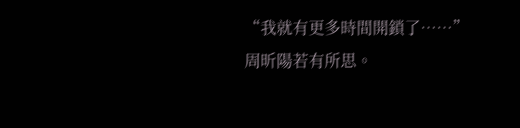“我就有更多時間開鎖了……”
周昕陽若有所思。